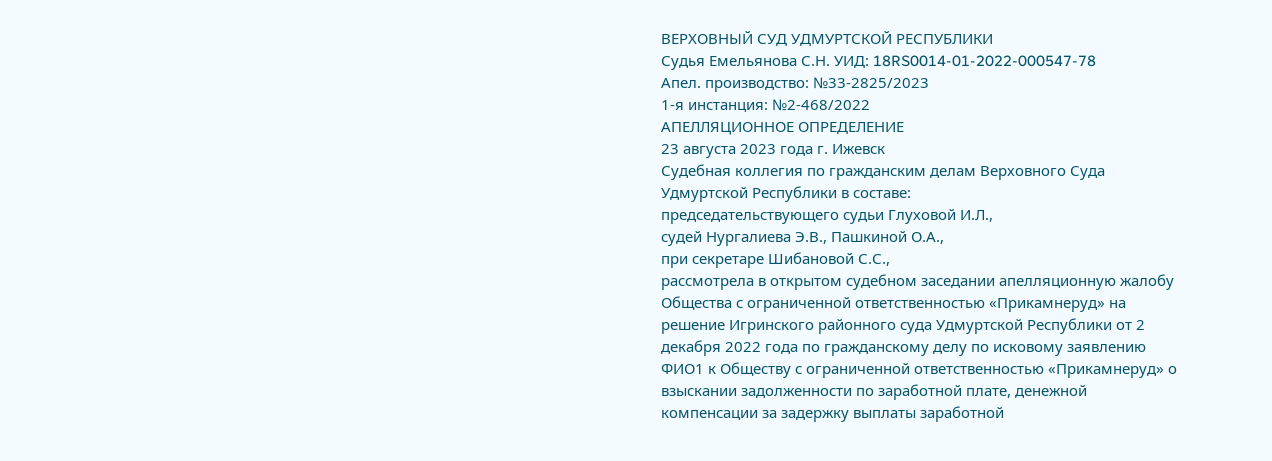ВЕРХОВНЫЙ СУД УДМУРТСКОЙ РЕСПУБЛИКИ
Судья Емельянова С.Н. УИД: 18RS0014-01-2022-000547-78
Апел. производство: №33-2825/2023
1-я инстанция: №2-468/2022
АПЕЛЛЯЦИОННОЕ ОПРЕДЕЛЕНИЕ
23 августа 2023 года г. Ижевск
Судебная коллегия по гражданским делам Верховного Суда Удмуртской Республики в составе:
председательствующего судьи Глуховой И.Л.,
судей Нургалиева Э.В., Пашкиной О.А.,
при секретаре Шибановой С.С.,
рассмотрела в открытом судебном заседании апелляционную жалобу Общества с ограниченной ответственностью «Прикамнеруд» на решение Игринского районного суда Удмуртской Республики от 2 декабря 2022 года по гражданскому делу по исковому заявлению ФИО1 к Обществу с ограниченной ответственностью «Прикамнеруд» о взыскании задолженности по заработной плате, денежной компенсации за задержку выплаты заработной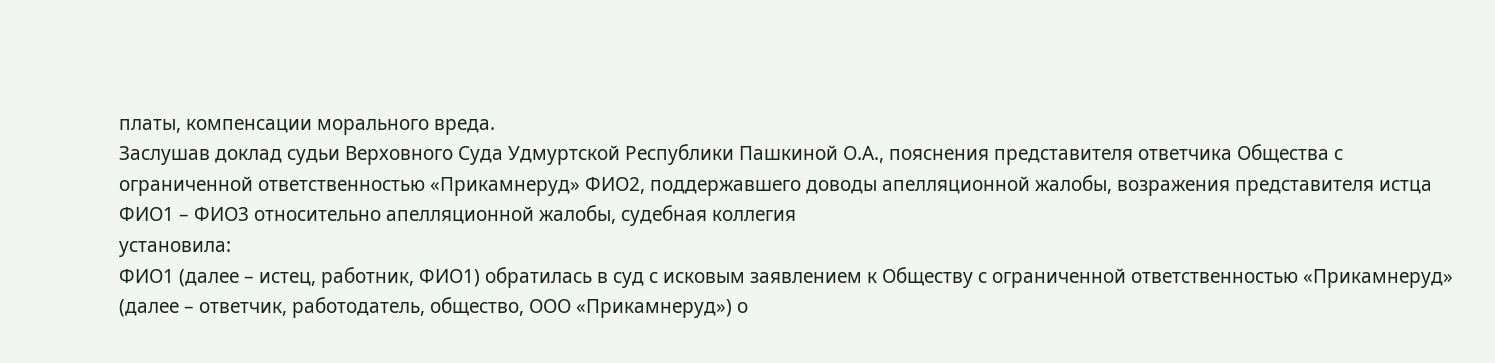платы, компенсации морального вреда.
Заслушав доклад судьи Верховного Суда Удмуртской Республики Пашкиной О.А., пояснения представителя ответчика Общества с ограниченной ответственностью «Прикамнеруд» ФИО2, поддержавшего доводы апелляционной жалобы, возражения представителя истца ФИО1 – ФИО3 относительно апелляционной жалобы, судебная коллегия
установила:
ФИО1 (далее – истец, работник, ФИО1) обратилась в суд с исковым заявлением к Обществу с ограниченной ответственностью «Прикамнеруд» (далее – ответчик, работодатель, общество, ООО «Прикамнеруд») о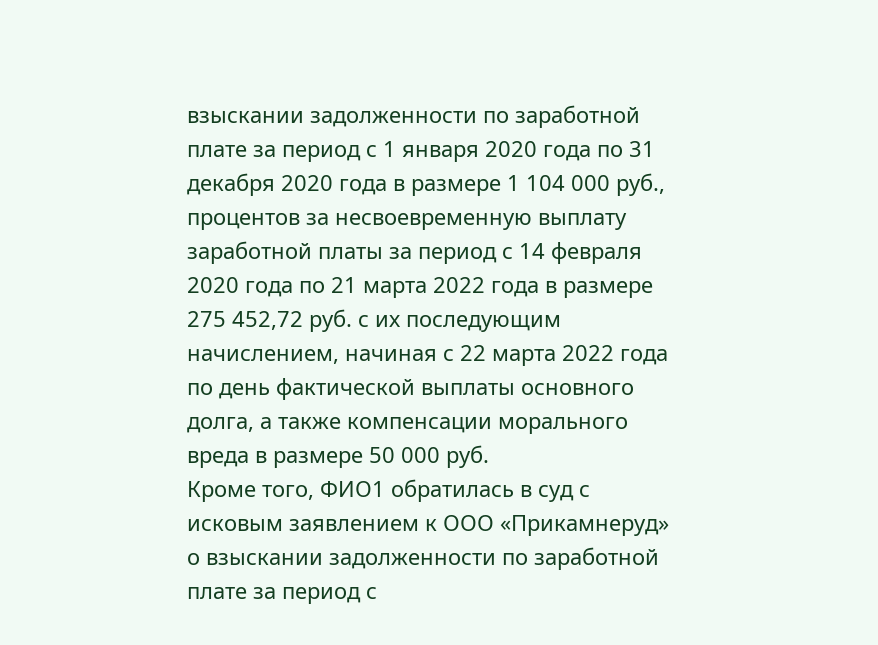взыскании задолженности по заработной плате за период с 1 января 2020 года по 31 декабря 2020 года в размере 1 104 000 руб., процентов за несвоевременную выплату заработной платы за период с 14 февраля 2020 года по 21 марта 2022 года в размере 275 452,72 руб. с их последующим начислением, начиная с 22 марта 2022 года по день фактической выплаты основного долга, а также компенсации морального вреда в размере 50 000 руб.
Кроме того, ФИО1 обратилась в суд с исковым заявлением к ООО «Прикамнеруд» о взыскании задолженности по заработной плате за период с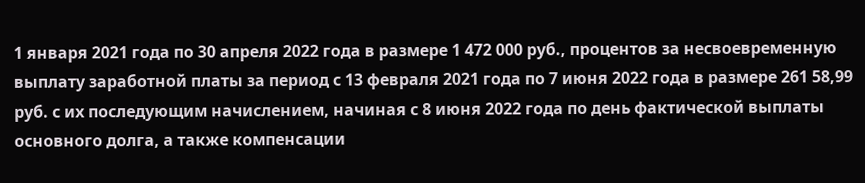1 января 2021 года по 30 апреля 2022 года в размере 1 472 000 руб., процентов за несвоевременную выплату заработной платы за период с 13 февраля 2021 года по 7 июня 2022 года в размере 261 58,99 руб. с их последующим начислением, начиная с 8 июня 2022 года по день фактической выплаты основного долга, а также компенсации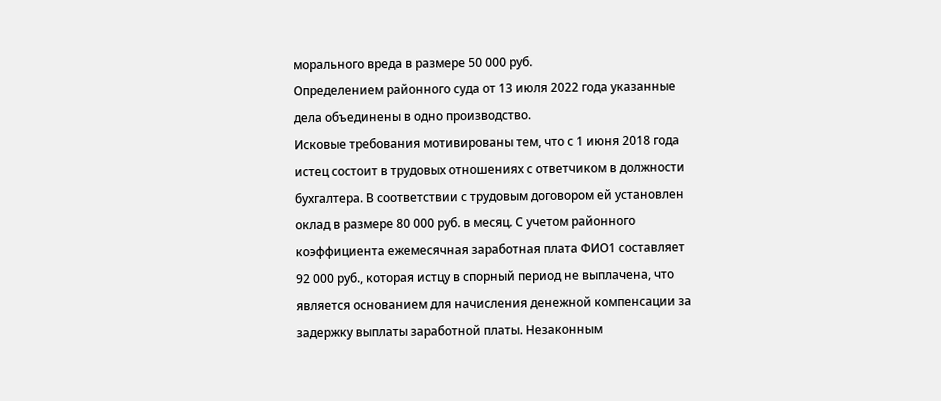морального вреда в размере 50 000 руб.
Определением районного суда от 13 июля 2022 года указанные дела объединены в одно производство.
Исковые требования мотивированы тем, что с 1 июня 2018 года истец состоит в трудовых отношениях с ответчиком в должности бухгалтера. В соответствии с трудовым договором ей установлен оклад в размере 80 000 руб. в месяц. С учетом районного коэффициента ежемесячная заработная плата ФИО1 составляет 92 000 руб., которая истцу в спорный период не выплачена, что является основанием для начисления денежной компенсации за задержку выплаты заработной платы. Незаконным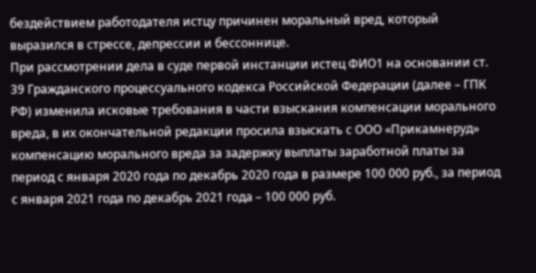бездействием работодателя истцу причинен моральный вред, который выразился в стрессе, депрессии и бессоннице.
При рассмотрении дела в суде первой инстанции истец ФИО1 на основании ст. 39 Гражданского процессуального кодекса Российской Федерации (далее – ГПК РФ) изменила исковые требования в части взыскания компенсации морального вреда, в их окончательной редакции просила взыскать с ООО «Прикамнеруд» компенсацию морального вреда за задержку выплаты заработной платы за период с января 2020 года по декабрь 2020 года в размере 100 000 руб., за период с января 2021 года по декабрь 2021 года – 100 000 руб.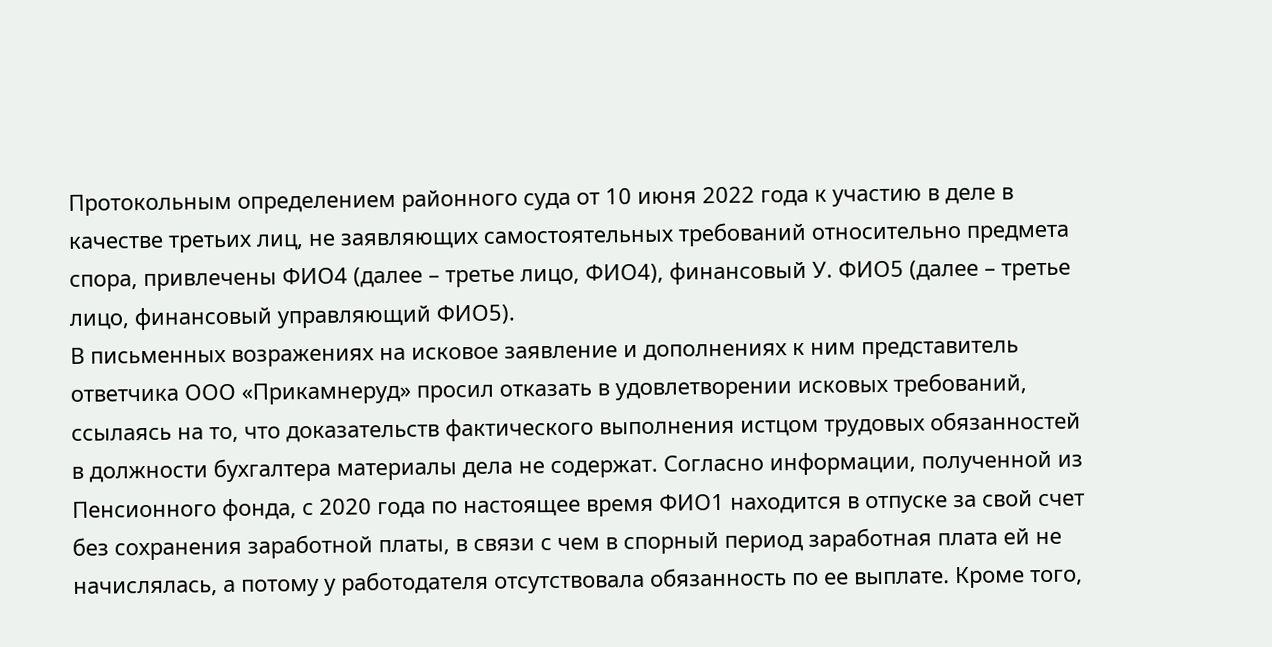Протокольным определением районного суда от 10 июня 2022 года к участию в деле в качестве третьих лиц, не заявляющих самостоятельных требований относительно предмета спора, привлечены ФИО4 (далее – третье лицо, ФИО4), финансовый У. ФИО5 (далее – третье лицо, финансовый управляющий ФИО5).
В письменных возражениях на исковое заявление и дополнениях к ним представитель ответчика ООО «Прикамнеруд» просил отказать в удовлетворении исковых требований, ссылаясь на то, что доказательств фактического выполнения истцом трудовых обязанностей в должности бухгалтера материалы дела не содержат. Согласно информации, полученной из Пенсионного фонда, с 2020 года по настоящее время ФИО1 находится в отпуске за свой счет без сохранения заработной платы, в связи с чем в спорный период заработная плата ей не начислялась, а потому у работодателя отсутствовала обязанность по ее выплате. Кроме того,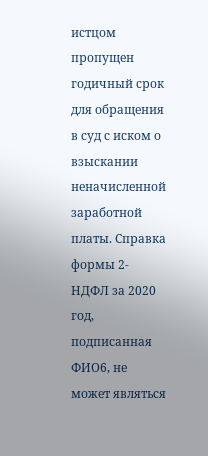истцом пропущен годичный срок для обращения в суд с иском о взыскании неначисленной заработной платы. Справка формы 2-НДФЛ за 2020 год, подписанная ФИО6, не может являться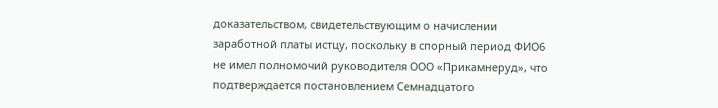доказательством, свидетельствующим о начислении заработной платы истцу, поскольку в спорный период ФИО6 не имел полномочий руководителя ООО «Прикамнеруд», что подтверждается постановлением Семнадцатого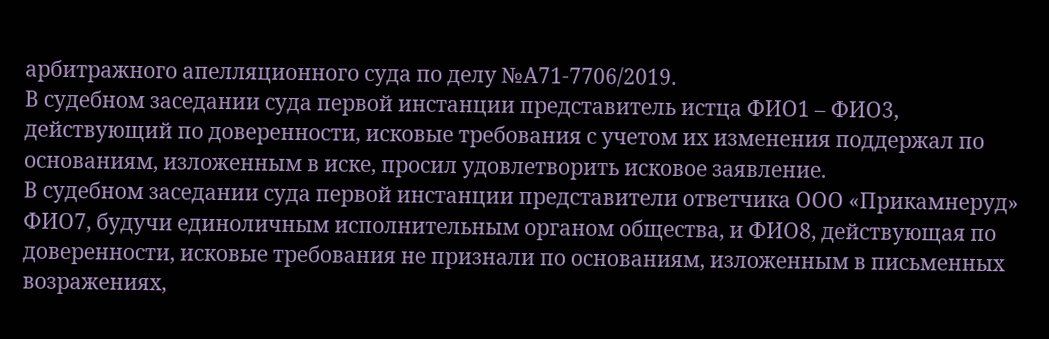арбитражного апелляционного суда по делу №А71-7706/2019.
В судебном заседании суда первой инстанции представитель истца ФИО1 – ФИО3, действующий по доверенности, исковые требования с учетом их изменения поддержал по основаниям, изложенным в иске, просил удовлетворить исковое заявление.
В судебном заседании суда первой инстанции представители ответчика ООО «Прикамнеруд» ФИО7, будучи единоличным исполнительным органом общества, и ФИО8, действующая по доверенности, исковые требования не признали по основаниям, изложенным в письменных возражениях,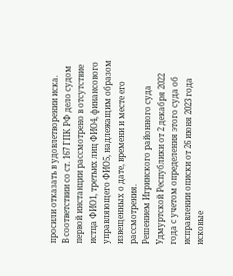просили отказать в удовлетворении иска.
В соответствии со ст. 167 ГПК РФ дело судом первой инстанции рассмотрено в отсутствие истца ФИО1, третьих лиц ФИО4, финансового управляющего ФИО5, надлежащим образом извещенных о дате, времени и месте его рассмотрения.
Решением Игринского районного суда Удмуртской Республики от 2 декабря 2022 года с учетом определения этого суда об исправлении описки от 26 июня 2023 года исковые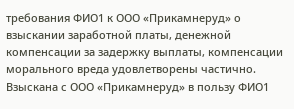требования ФИО1 к ООО «Прикамнеруд» о взыскании заработной платы, денежной компенсации за задержку выплаты, компенсации морального вреда удовлетворены частично.
Взыскана с ООО «Прикамнеруд» в пользу ФИО1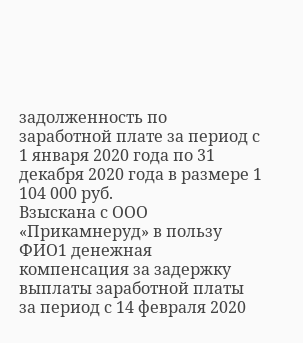задолженность по заработной плате за период с 1 января 2020 года по 31 декабря 2020 года в размере 1 104 000 руб.
Взыскана с ООО «Прикамнеруд» в пользу ФИО1 денежная компенсация за задержку выплаты заработной платы за период с 14 февраля 2020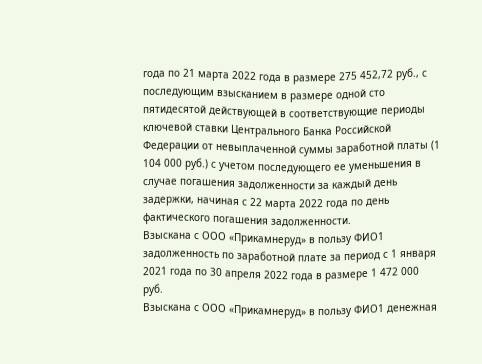года по 21 марта 2022 года в размере 275 452,72 руб., с последующим взысканием в размере одной сто пятидесятой действующей в соответствующие периоды ключевой ставки Центрального Банка Российской Федерации от невыплаченной суммы заработной платы (1 104 000 руб.) с учетом последующего ее уменьшения в случае погашения задолженности за каждый день задержки, начиная с 22 марта 2022 года по день фактического погашения задолженности.
Взыскана с ООО «Прикамнеруд» в пользу ФИО1 задолженность по заработной плате за период с 1 января 2021 года по 30 апреля 2022 года в размере 1 472 000 руб.
Взыскана с ООО «Прикамнеруд» в пользу ФИО1 денежная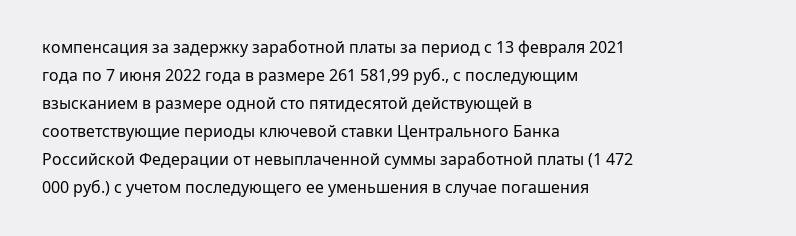компенсация за задержку заработной платы за период с 13 февраля 2021 года по 7 июня 2022 года в размере 261 581,99 руб., с последующим взысканием в размере одной сто пятидесятой действующей в соответствующие периоды ключевой ставки Центрального Банка Российской Федерации от невыплаченной суммы заработной платы (1 472 000 руб.) с учетом последующего ее уменьшения в случае погашения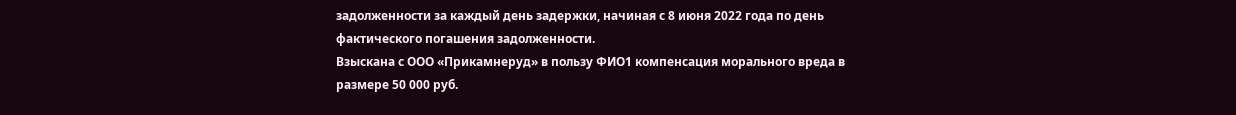задолженности за каждый день задержки, начиная с 8 июня 2022 года по день фактического погашения задолженности.
Взыскана с ООО «Прикамнеруд» в пользу ФИО1 компенсация морального вреда в размере 50 000 руб.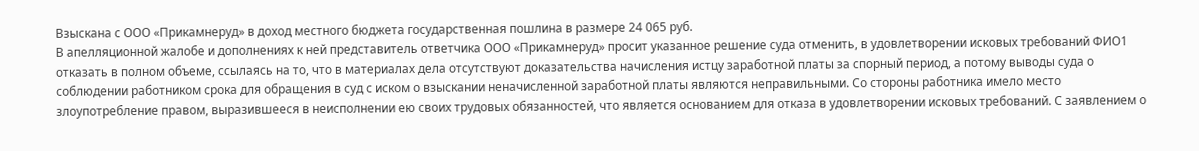Взыскана с ООО «Прикамнеруд» в доход местного бюджета государственная пошлина в размере 24 065 руб.
В апелляционной жалобе и дополнениях к ней представитель ответчика ООО «Прикамнеруд» просит указанное решение суда отменить, в удовлетворении исковых требований ФИО1 отказать в полном объеме, ссылаясь на то, что в материалах дела отсутствуют доказательства начисления истцу заработной платы за спорный период, а потому выводы суда о соблюдении работником срока для обращения в суд с иском о взыскании неначисленной заработной платы являются неправильными. Со стороны работника имело место злоупотребление правом, выразившееся в неисполнении ею своих трудовых обязанностей, что является основанием для отказа в удовлетворении исковых требований. С заявлением о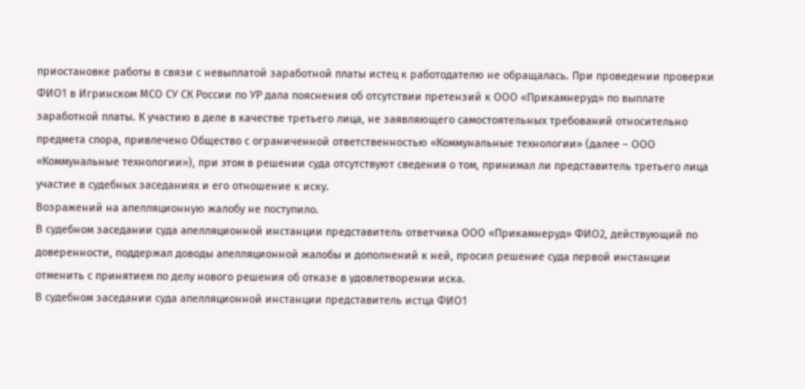приостановке работы в связи с невыплатой заработной платы истец к работодателю не обращалась. При проведении проверки ФИО1 в Игринском МСО СУ СК России по УР дала пояснения об отсутствии претензий к ООО «Прикамнеруд» по выплате заработной платы. К участию в деле в качестве третьего лица, не заявляющего самостоятельных требований относительно предмета спора, привлечено Общество с ограниченной ответственностью «Коммунальные технологии» (далее – ООО «Коммунальные технологии»), при этом в решении суда отсутствуют сведения о том, принимал ли представитель третьего лица участие в судебных заседаниях и его отношение к иску.
Возражений на апелляционную жалобу не поступило.
В судебном заседании суда апелляционной инстанции представитель ответчика ООО «Прикамнеруд» ФИО2, действующий по доверенности, поддержал доводы апелляционной жалобы и дополнений к ней, просил решение суда первой инстанции отменить с принятием по делу нового решения об отказе в удовлетворении иска.
В судебном заседании суда апелляционной инстанции представитель истца ФИО1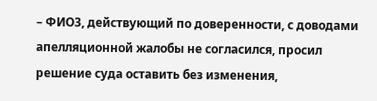– ФИО3, действующий по доверенности, с доводами апелляционной жалобы не согласился, просил решение суда оставить без изменения,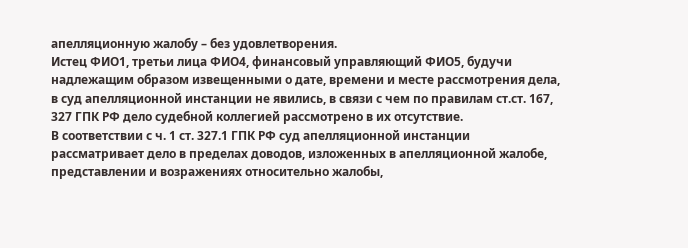апелляционную жалобу – без удовлетворения.
Истец ФИО1, третьи лица ФИО4, финансовый управляющий ФИО5, будучи надлежащим образом извещенными о дате, времени и месте рассмотрения дела, в суд апелляционной инстанции не явились, в связи с чем по правилам ст.ст. 167, 327 ГПК РФ дело судебной коллегией рассмотрено в их отсутствие.
В соответствии с ч. 1 ст. 327.1 ГПК РФ суд апелляционной инстанции рассматривает дело в пределах доводов, изложенных в апелляционной жалобе, представлении и возражениях относительно жалобы,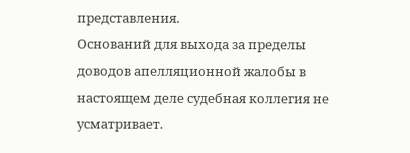представления.
Оснований для выхода за пределы доводов апелляционной жалобы в настоящем деле судебная коллегия не усматривает.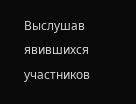Выслушав явившихся участников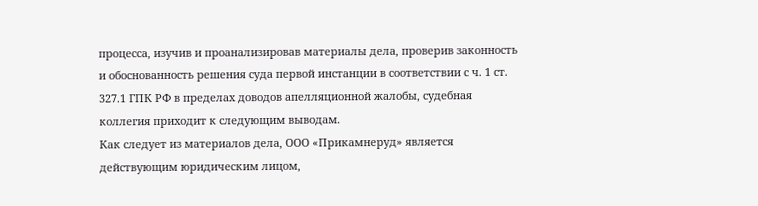процесса, изучив и проанализировав материалы дела, проверив законность и обоснованность решения суда первой инстанции в соответствии с ч. 1 ст. 327.1 ГПК РФ в пределах доводов апелляционной жалобы, судебная коллегия приходит к следующим выводам.
Как следует из материалов дела, ООО «Прикамнеруд» является действующим юридическим лицом,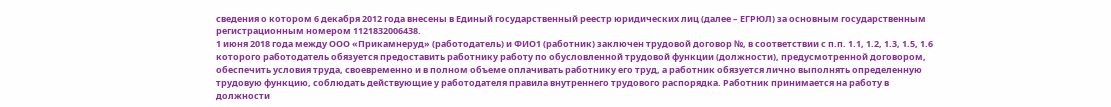сведения о котором 6 декабря 2012 года внесены в Единый государственный реестр юридических лиц (далее – ЕГРЮЛ) за основным государственным регистрационным номером 1121832006438.
1 июня 2018 года между ООО «Прикамнеруд» (работодатель) и ФИО1 (работник) заключен трудовой договор №, в соответствии с п.п. 1.1, 1.2, 1.3, 1.5, 1.6 которого работодатель обязуется предоставить работнику работу по обусловленной трудовой функции (должности), предусмотренной договором, обеспечить условия труда, своевременно и в полном объеме оплачивать работнику его труд, а работник обязуется лично выполнять определенную трудовую функцию, соблюдать действующие у работодателя правила внутреннего трудового распорядка. Работник принимается на работу в должности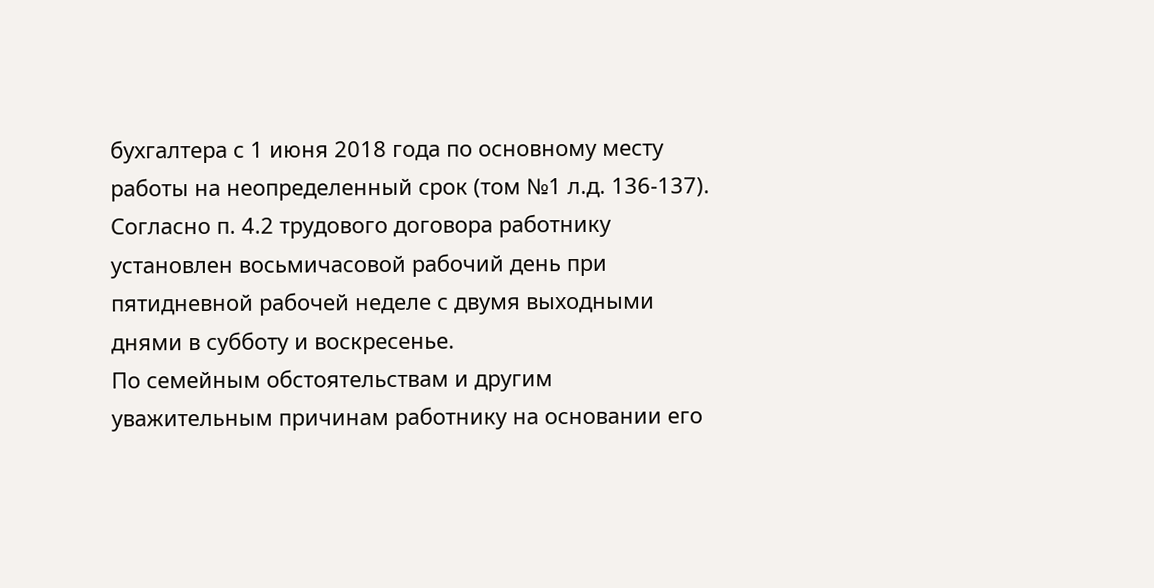бухгалтера с 1 июня 2018 года по основному месту работы на неопределенный срок (том №1 л.д. 136-137).
Согласно п. 4.2 трудового договора работнику установлен восьмичасовой рабочий день при пятидневной рабочей неделе с двумя выходными днями в субботу и воскресенье.
По семейным обстоятельствам и другим уважительным причинам работнику на основании его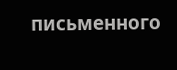письменного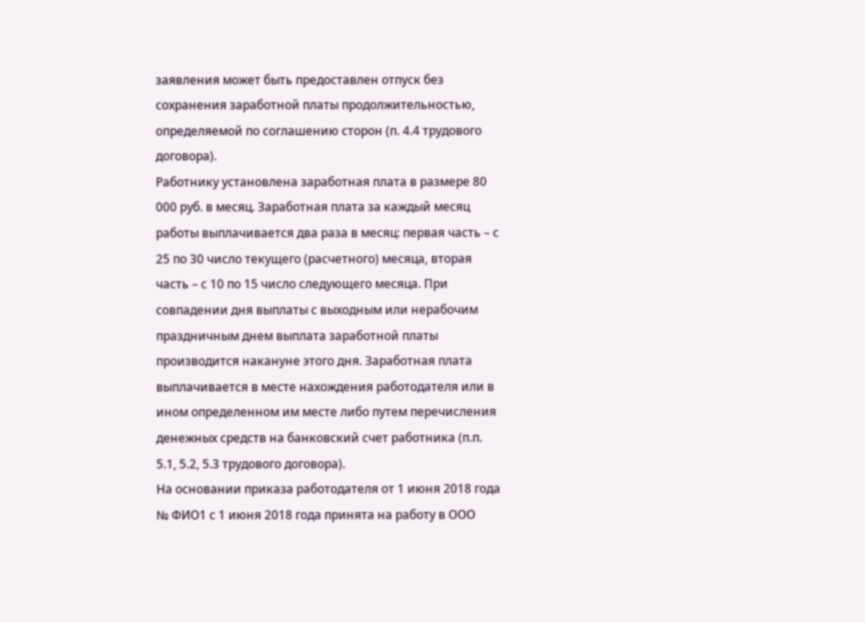заявления может быть предоставлен отпуск без сохранения заработной платы продолжительностью, определяемой по соглашению сторон (п. 4.4 трудового договора).
Работнику установлена заработная плата в размере 80 000 руб. в месяц. Заработная плата за каждый месяц работы выплачивается два раза в месяц: первая часть – с 25 по 30 число текущего (расчетного) месяца, вторая часть – с 10 по 15 число следующего месяца. При совпадении дня выплаты с выходным или нерабочим праздничным днем выплата заработной платы производится накануне этого дня. Заработная плата выплачивается в месте нахождения работодателя или в ином определенном им месте либо путем перечисления денежных средств на банковский счет работника (п.п. 5.1, 5.2, 5.3 трудового договора).
На основании приказа работодателя от 1 июня 2018 года № ФИО1 с 1 июня 2018 года принята на работу в ООО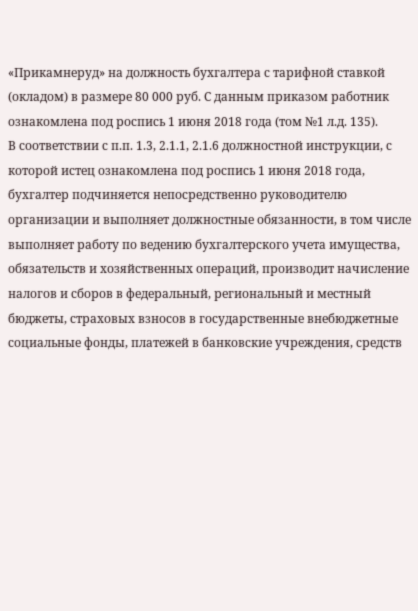«Прикамнеруд» на должность бухгалтера с тарифной ставкой (окладом) в размере 80 000 руб. С данным приказом работник ознакомлена под роспись 1 июня 2018 года (том №1 л.д. 135).
В соответствии с п.п. 1.3, 2.1.1, 2.1.6 должностной инструкции, с которой истец ознакомлена под роспись 1 июня 2018 года, бухгалтер подчиняется непосредственно руководителю организации и выполняет должностные обязанности, в том числе выполняет работу по ведению бухгалтерского учета имущества, обязательств и хозяйственных операций, производит начисление налогов и сборов в федеральный, региональный и местный бюджеты, страховых взносов в государственные внебюджетные социальные фонды, платежей в банковские учреждения, средств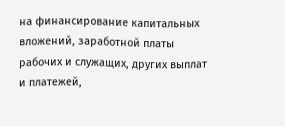на финансирование капитальных вложений, заработной платы рабочих и служащих, других выплат и платежей,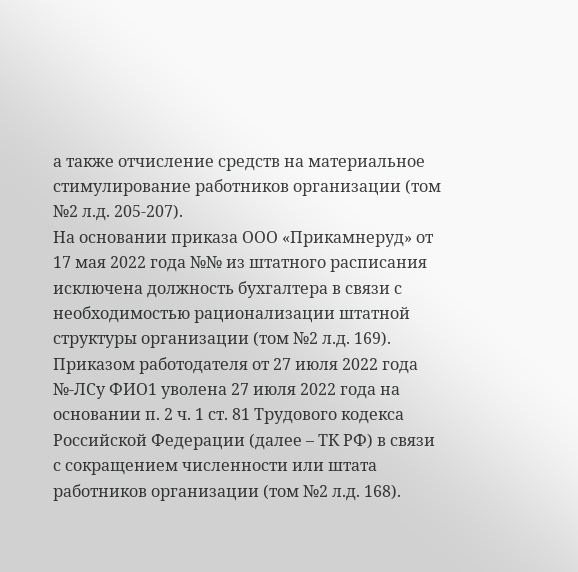а также отчисление средств на материальное стимулирование работников организации (том №2 л.д. 205-207).
На основании приказа ООО «Прикамнеруд» от 17 мая 2022 года №№ из штатного расписания исключена должность бухгалтера в связи с необходимостью рационализации штатной структуры организации (том №2 л.д. 169).
Приказом работодателя от 27 июля 2022 года №-ЛСу ФИО1 уволена 27 июля 2022 года на основании п. 2 ч. 1 ст. 81 Трудового кодекса Российской Федерации (далее – ТК РФ) в связи с сокращением численности или штата работников организации (том №2 л.д. 168).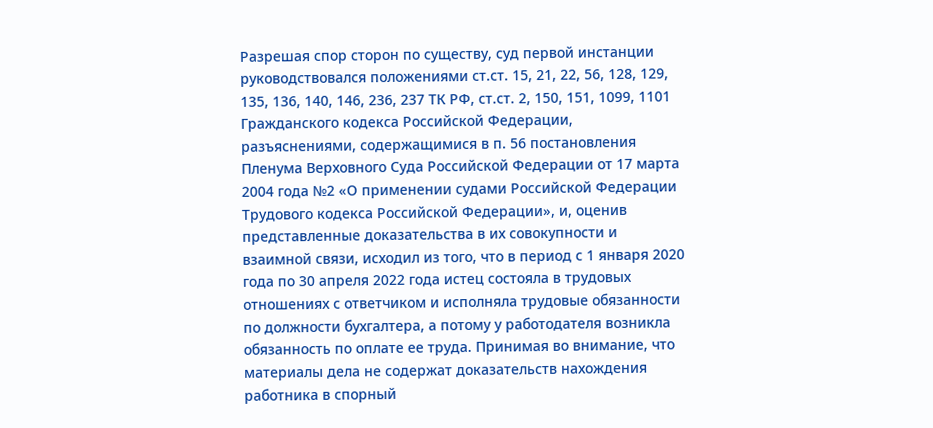Разрешая спор сторон по существу, суд первой инстанции руководствовался положениями ст.ст. 15, 21, 22, 56, 128, 129, 135, 136, 140, 146, 236, 237 ТК РФ, ст.ст. 2, 150, 151, 1099, 1101 Гражданского кодекса Российской Федерации, разъяснениями, содержащимися в п. 56 постановления Пленума Верховного Суда Российской Федерации от 17 марта 2004 года №2 «О применении судами Российской Федерации Трудового кодекса Российской Федерации», и, оценив представленные доказательства в их совокупности и взаимной связи, исходил из того, что в период с 1 января 2020 года по 30 апреля 2022 года истец состояла в трудовых отношениях с ответчиком и исполняла трудовые обязанности по должности бухгалтера, а потому у работодателя возникла обязанность по оплате ее труда. Принимая во внимание, что материалы дела не содержат доказательств нахождения работника в спорный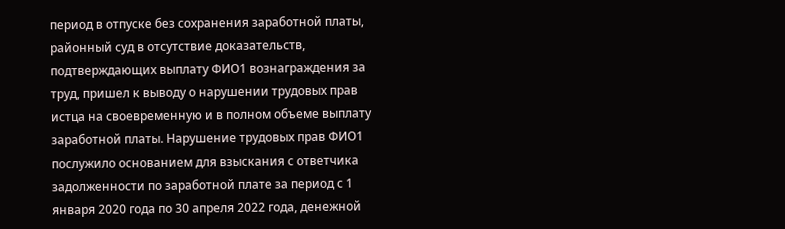период в отпуске без сохранения заработной платы, районный суд в отсутствие доказательств, подтверждающих выплату ФИО1 вознаграждения за труд, пришел к выводу о нарушении трудовых прав истца на своевременную и в полном объеме выплату заработной платы. Нарушение трудовых прав ФИО1 послужило основанием для взыскания с ответчика задолженности по заработной плате за период с 1 января 2020 года по 30 апреля 2022 года, денежной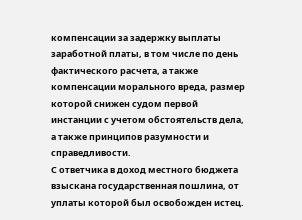компенсации за задержку выплаты заработной платы, в том числе по день фактического расчета, а также компенсации морального вреда, размер которой снижен судом первой инстанции с учетом обстоятельств дела, а также принципов разумности и справедливости.
С ответчика в доход местного бюджета взыскана государственная пошлина, от уплаты которой был освобожден истец.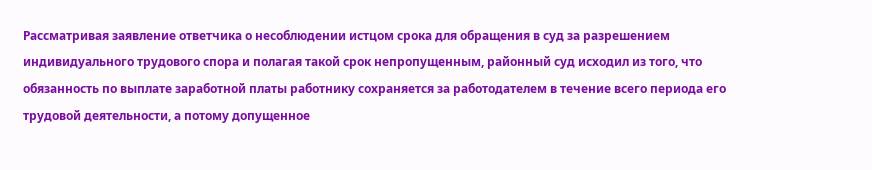Рассматривая заявление ответчика о несоблюдении истцом срока для обращения в суд за разрешением индивидуального трудового спора и полагая такой срок непропущенным, районный суд исходил из того, что обязанность по выплате заработной платы работнику сохраняется за работодателем в течение всего периода его трудовой деятельности, а потому допущенное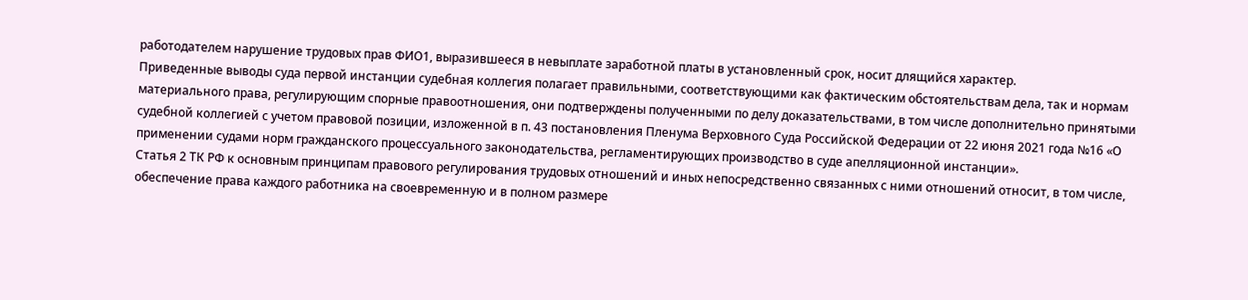работодателем нарушение трудовых прав ФИО1, выразившееся в невыплате заработной платы в установленный срок, носит длящийся характер.
Приведенные выводы суда первой инстанции судебная коллегия полагает правильными, соответствующими как фактическим обстоятельствам дела, так и нормам материального права, регулирующим спорные правоотношения, они подтверждены полученными по делу доказательствами, в том числе дополнительно принятыми судебной коллегией с учетом правовой позиции, изложенной в п. 43 постановления Пленума Верховного Суда Российской Федерации от 22 июня 2021 года №16 «О применении судами норм гражданского процессуального законодательства, регламентирующих производство в суде апелляционной инстанции».
Статья 2 ТК РФ к основным принципам правового регулирования трудовых отношений и иных непосредственно связанных с ними отношений относит, в том числе, обеспечение права каждого работника на своевременную и в полном размере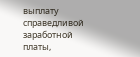выплату справедливой заработной платы,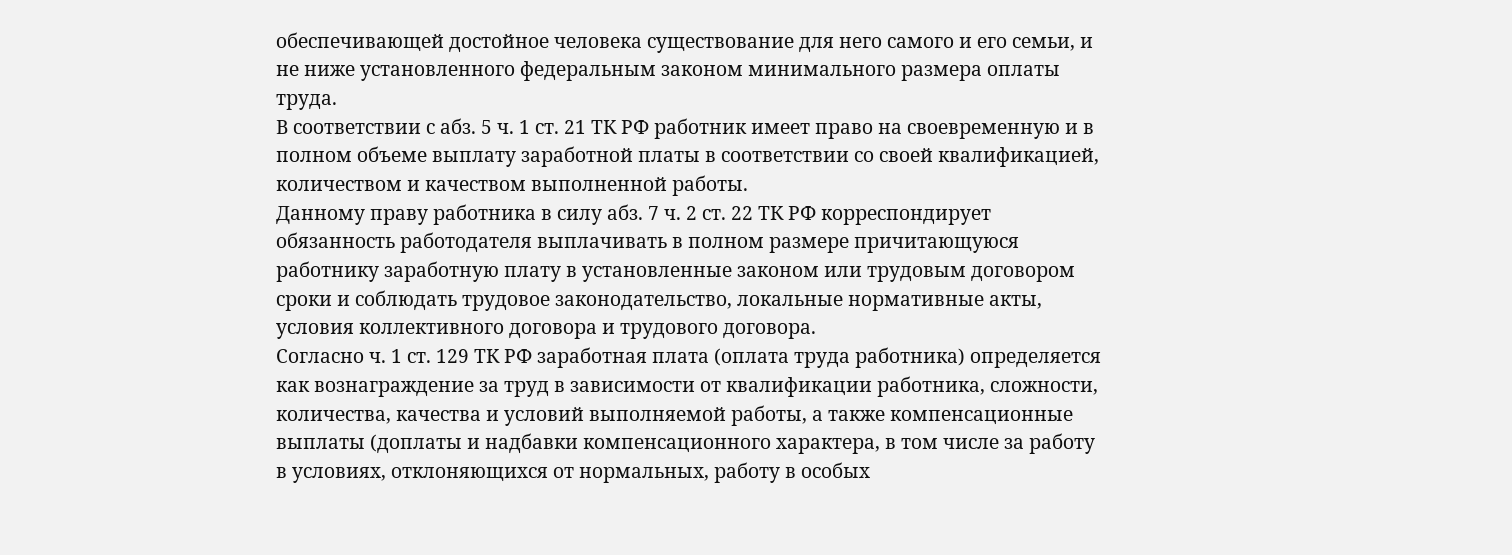обеспечивающей достойное человека существование для него самого и его семьи, и не ниже установленного федеральным законом минимального размера оплаты труда.
В соответствии с абз. 5 ч. 1 ст. 21 ТК РФ работник имеет право на своевременную и в полном объеме выплату заработной платы в соответствии со своей квалификацией, количеством и качеством выполненной работы.
Данному праву работника в силу абз. 7 ч. 2 ст. 22 ТК РФ корреспондирует обязанность работодателя выплачивать в полном размере причитающуюся работнику заработную плату в установленные законом или трудовым договором сроки и соблюдать трудовое законодательство, локальные нормативные акты, условия коллективного договора и трудового договора.
Согласно ч. 1 ст. 129 ТК РФ заработная плата (оплата труда работника) определяется как вознаграждение за труд в зависимости от квалификации работника, сложности, количества, качества и условий выполняемой работы, а также компенсационные выплаты (доплаты и надбавки компенсационного характера, в том числе за работу в условиях, отклоняющихся от нормальных, работу в особых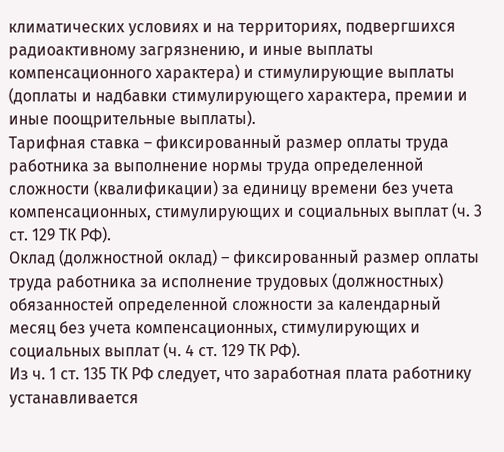климатических условиях и на территориях, подвергшихся радиоактивному загрязнению, и иные выплаты компенсационного характера) и стимулирующие выплаты (доплаты и надбавки стимулирующего характера, премии и иные поощрительные выплаты).
Тарифная ставка – фиксированный размер оплаты труда работника за выполнение нормы труда определенной сложности (квалификации) за единицу времени без учета компенсационных, стимулирующих и социальных выплат (ч. 3 ст. 129 ТК РФ).
Оклад (должностной оклад) – фиксированный размер оплаты труда работника за исполнение трудовых (должностных) обязанностей определенной сложности за календарный месяц без учета компенсационных, стимулирующих и социальных выплат (ч. 4 ст. 129 ТК РФ).
Из ч. 1 ст. 135 ТК РФ следует, что заработная плата работнику устанавливается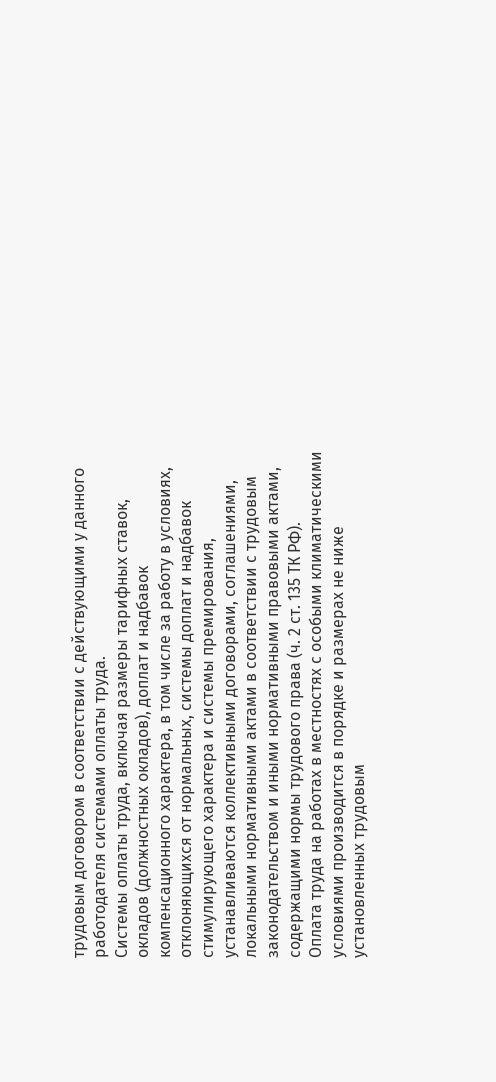трудовым договором в соответствии с действующими у данного работодателя системами оплаты труда.
Системы оплаты труда, включая размеры тарифных ставок, окладов (должностных окладов), доплат и надбавок компенсационного характера, в том числе за работу в условиях, отклоняющихся от нормальных, системы доплат и надбавок стимулирующего характера и системы премирования, устанавливаются коллективными договорами, соглашениями, локальными нормативными актами в соответствии с трудовым законодательством и иными нормативными правовыми актами, содержащими нормы трудового права (ч. 2 ст. 135 ТК РФ).
Оплата труда на работах в местностях с особыми климатическими условиями производится в порядке и размерах не ниже установленных трудовым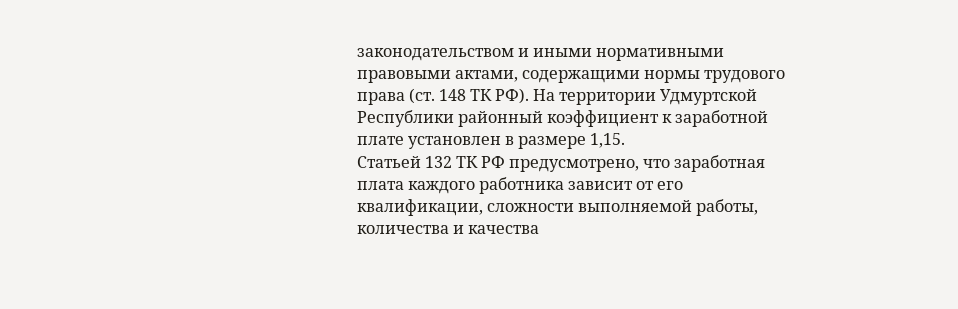законодательством и иными нормативными правовыми актами, содержащими нормы трудового права (ст. 148 ТК РФ). На территории Удмуртской Республики районный коэффициент к заработной плате установлен в размере 1,15.
Статьей 132 ТК РФ предусмотрено, что заработная плата каждого работника зависит от его квалификации, сложности выполняемой работы, количества и качества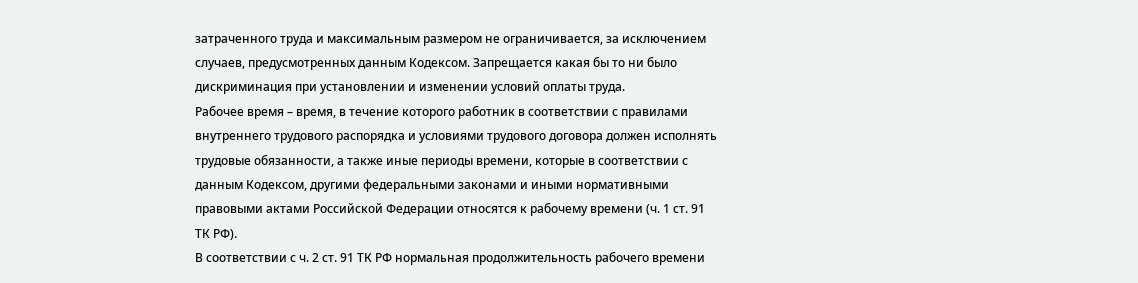затраченного труда и максимальным размером не ограничивается, за исключением случаев, предусмотренных данным Кодексом. Запрещается какая бы то ни было дискриминация при установлении и изменении условий оплаты труда.
Рабочее время – время, в течение которого работник в соответствии с правилами внутреннего трудового распорядка и условиями трудового договора должен исполнять трудовые обязанности, а также иные периоды времени, которые в соответствии с данным Кодексом, другими федеральными законами и иными нормативными правовыми актами Российской Федерации относятся к рабочему времени (ч. 1 ст. 91 ТК РФ).
В соответствии с ч. 2 ст. 91 ТК РФ нормальная продолжительность рабочего времени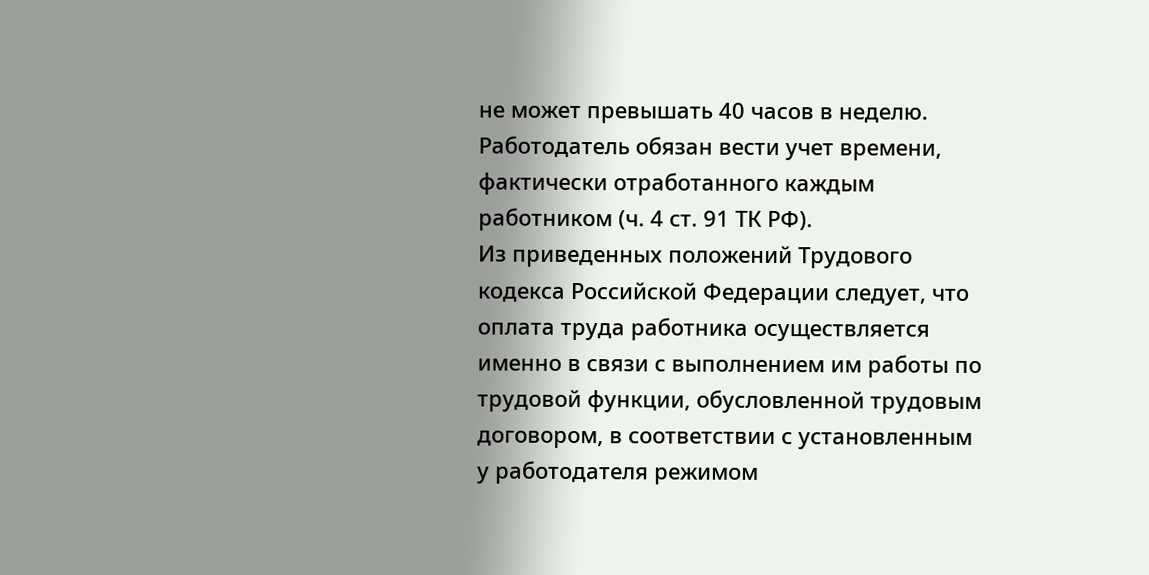не может превышать 40 часов в неделю.
Работодатель обязан вести учет времени, фактически отработанного каждым работником (ч. 4 ст. 91 ТК РФ).
Из приведенных положений Трудового кодекса Российской Федерации следует, что оплата труда работника осуществляется именно в связи с выполнением им работы по трудовой функции, обусловленной трудовым договором, в соответствии с установленным у работодателя режимом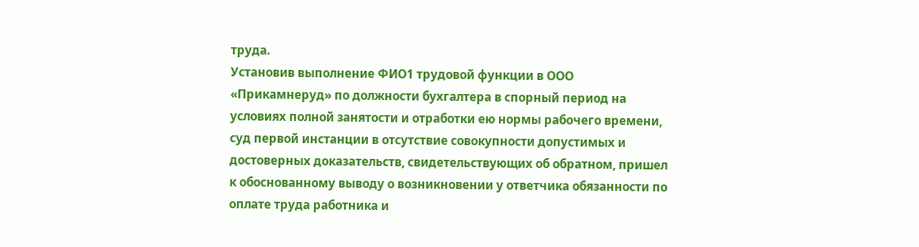труда.
Установив выполнение ФИО1 трудовой функции в ООО «Прикамнеруд» по должности бухгалтера в спорный период на условиях полной занятости и отработки ею нормы рабочего времени, суд первой инстанции в отсутствие совокупности допустимых и достоверных доказательств, свидетельствующих об обратном, пришел к обоснованному выводу о возникновении у ответчика обязанности по оплате труда работника и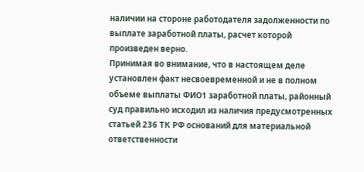наличии на стороне работодателя задолженности по выплате заработной платы, расчет которой произведен верно.
Принимая во внимание, что в настоящем деле установлен факт несвоевременной и не в полном объеме выплаты ФИО1 заработной платы, районный суд правильно исходил из наличия предусмотренных статьей 236 ТК РФ оснований для материальной ответственности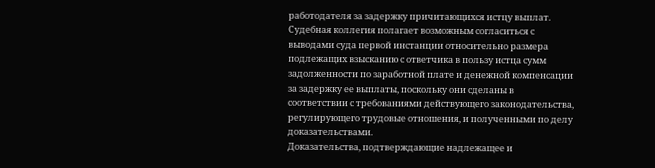работодателя за задержку причитающихся истцу выплат.
Судебная коллегия полагает возможным согласиться с выводами суда первой инстанции относительно размера подлежащих взысканию с ответчика в пользу истца сумм задолженности по заработной плате и денежной компенсации за задержку ее выплаты, поскольку они сделаны в соответствии с требованиями действующего законодательства, регулирующего трудовые отношения, и полученными по делу доказательствами.
Доказательства, подтверждающие надлежащее и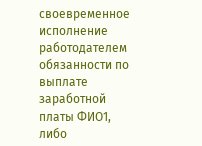своевременное исполнение работодателем обязанности по выплате заработной платы ФИО1, либо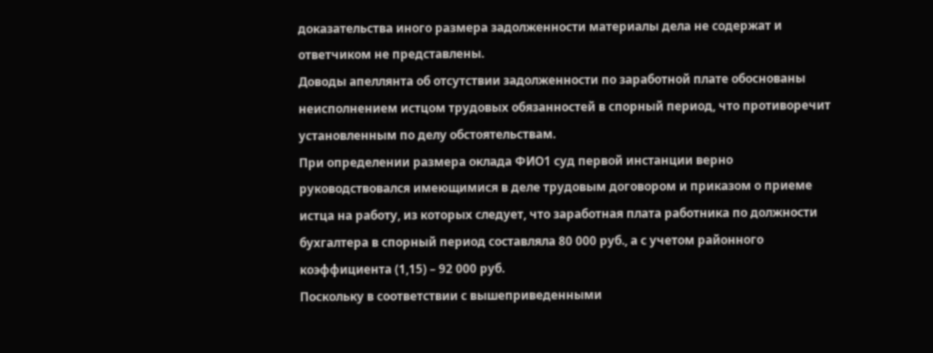доказательства иного размера задолженности материалы дела не содержат и ответчиком не представлены.
Доводы апеллянта об отсутствии задолженности по заработной плате обоснованы неисполнением истцом трудовых обязанностей в спорный период, что противоречит установленным по делу обстоятельствам.
При определении размера оклада ФИО1 суд первой инстанции верно руководствовался имеющимися в деле трудовым договором и приказом о приеме истца на работу, из которых следует, что заработная плата работника по должности бухгалтера в спорный период составляла 80 000 руб., а с учетом районного коэффициента (1,15) – 92 000 руб.
Поскольку в соответствии с вышеприведенными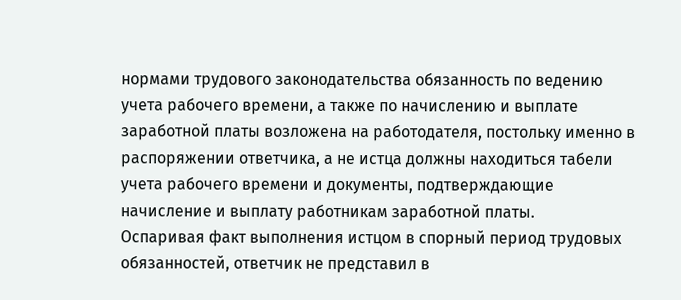нормами трудового законодательства обязанность по ведению учета рабочего времени, а также по начислению и выплате заработной платы возложена на работодателя, постольку именно в распоряжении ответчика, а не истца должны находиться табели учета рабочего времени и документы, подтверждающие начисление и выплату работникам заработной платы.
Оспаривая факт выполнения истцом в спорный период трудовых обязанностей, ответчик не представил в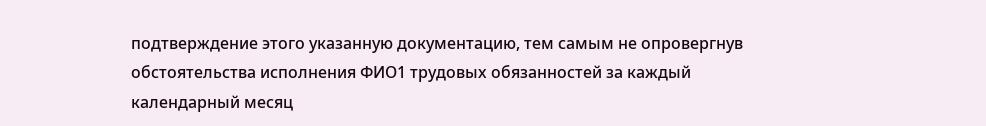подтверждение этого указанную документацию, тем самым не опровергнув обстоятельства исполнения ФИО1 трудовых обязанностей за каждый календарный месяц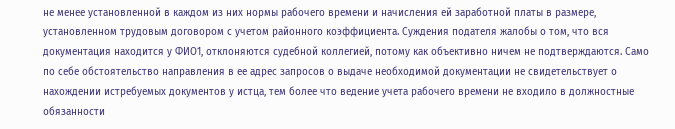не менее установленной в каждом из них нормы рабочего времени и начисления ей заработной платы в размере, установленном трудовым договором с учетом районного коэффициента. Суждения подателя жалобы о том, что вся документация находится у ФИО1, отклоняются судебной коллегией, потому как объективно ничем не подтверждаются. Само по себе обстоятельство направления в ее адрес запросов о выдаче необходимой документации не свидетельствует о нахождении истребуемых документов у истца, тем более что ведение учета рабочего времени не входило в должностные обязанности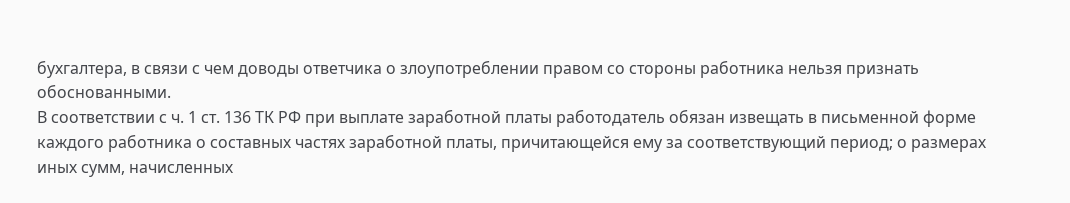бухгалтера, в связи с чем доводы ответчика о злоупотреблении правом со стороны работника нельзя признать обоснованными.
В соответствии с ч. 1 ст. 136 ТК РФ при выплате заработной платы работодатель обязан извещать в письменной форме каждого работника о составных частях заработной платы, причитающейся ему за соответствующий период; о размерах иных сумм, начисленных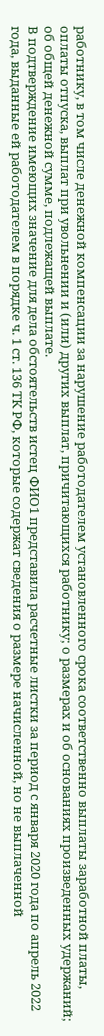работнику, в том числе денежной компенсации за нарушение работодателем установленного срока соответственно выплаты заработной платы, оплаты отпуска, выплат при увольнении и (или) других выплат, причитающихся работнику; о размерах и об основаниях произведенных удержаний; об общей денежной сумме, подлежащей выплате.
В подтверждение имеющих значение для дела обстоятельств истец ФИО1 представила расчетные листки за период с января 2020 года по апрель 2022 года, выданные ей работодателем в порядке ч. 1 ст. 136 ТК РФ, которые содержат сведения о размере начисленной, но не выплаченной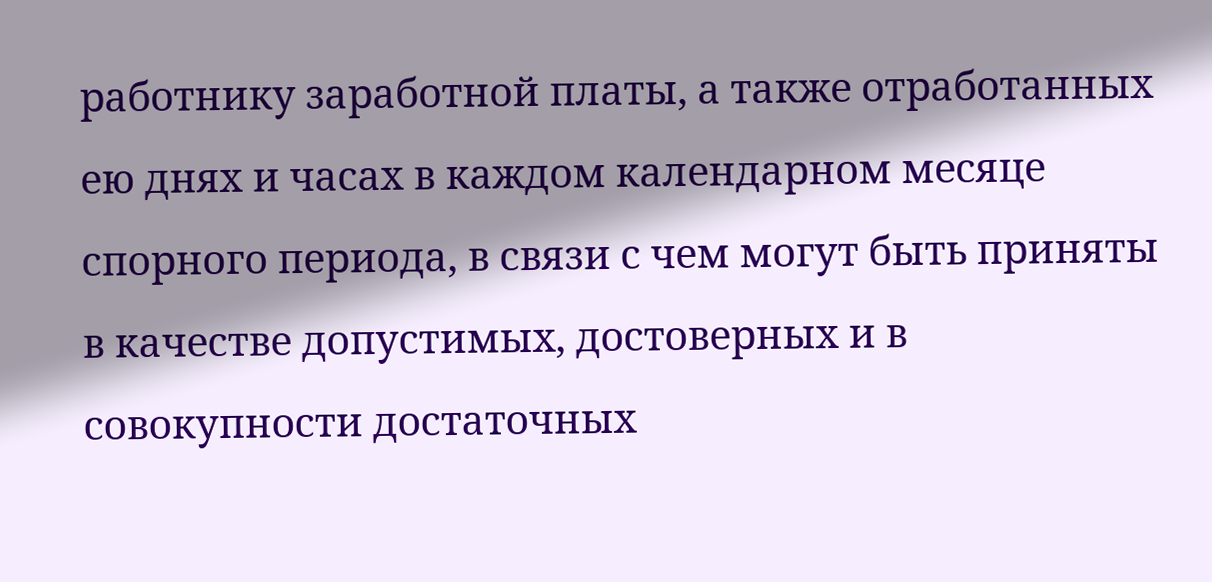работнику заработной платы, а также отработанных ею днях и часах в каждом календарном месяце спорного периода, в связи с чем могут быть приняты в качестве допустимых, достоверных и в совокупности достаточных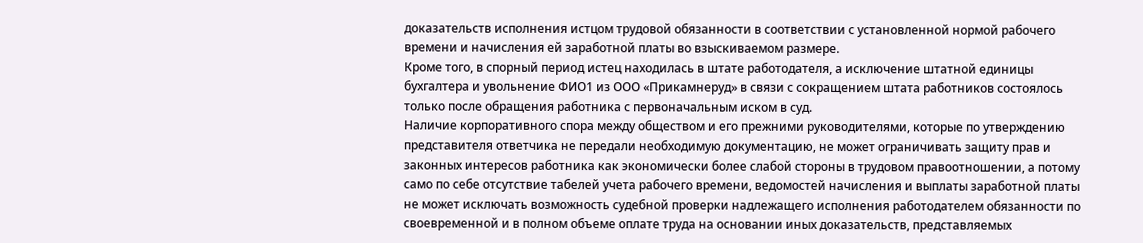доказательств исполнения истцом трудовой обязанности в соответствии с установленной нормой рабочего времени и начисления ей заработной платы во взыскиваемом размере.
Кроме того, в спорный период истец находилась в штате работодателя, а исключение штатной единицы бухгалтера и увольнение ФИО1 из ООО «Прикамнеруд» в связи с сокращением штата работников состоялось только после обращения работника с первоначальным иском в суд.
Наличие корпоративного спора между обществом и его прежними руководителями, которые по утверждению представителя ответчика не передали необходимую документацию, не может ограничивать защиту прав и законных интересов работника как экономически более слабой стороны в трудовом правоотношении, а потому само по себе отсутствие табелей учета рабочего времени, ведомостей начисления и выплаты заработной платы не может исключать возможность судебной проверки надлежащего исполнения работодателем обязанности по своевременной и в полном объеме оплате труда на основании иных доказательств, представляемых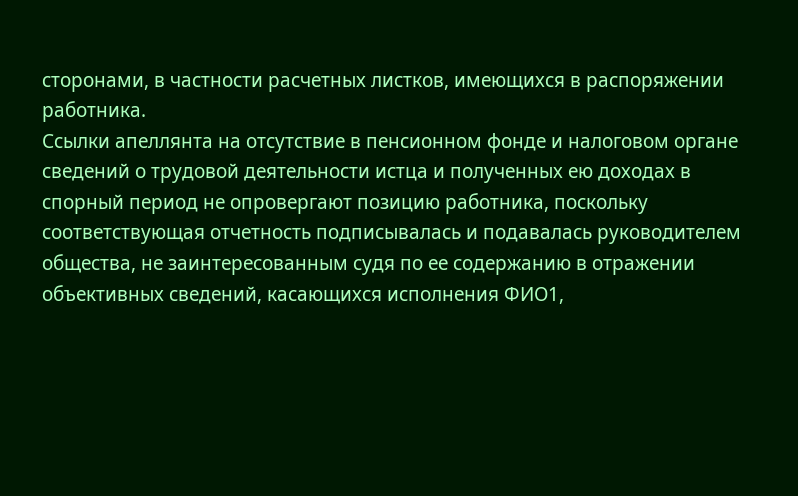сторонами, в частности расчетных листков, имеющихся в распоряжении работника.
Ссылки апеллянта на отсутствие в пенсионном фонде и налоговом органе сведений о трудовой деятельности истца и полученных ею доходах в спорный период не опровергают позицию работника, поскольку соответствующая отчетность подписывалась и подавалась руководителем общества, не заинтересованным судя по ее содержанию в отражении объективных сведений, касающихся исполнения ФИО1,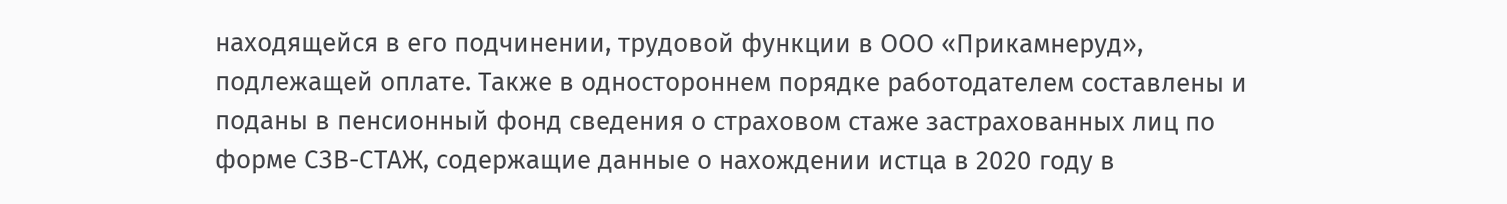находящейся в его подчинении, трудовой функции в ООО «Прикамнеруд», подлежащей оплате. Также в одностороннем порядке работодателем составлены и поданы в пенсионный фонд сведения о страховом стаже застрахованных лиц по форме СЗВ-СТАЖ, содержащие данные о нахождении истца в 2020 году в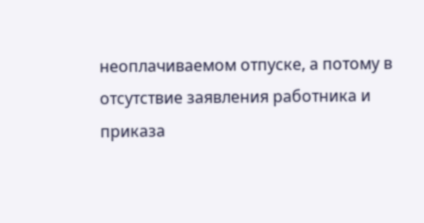неоплачиваемом отпуске, а потому в отсутствие заявления работника и приказа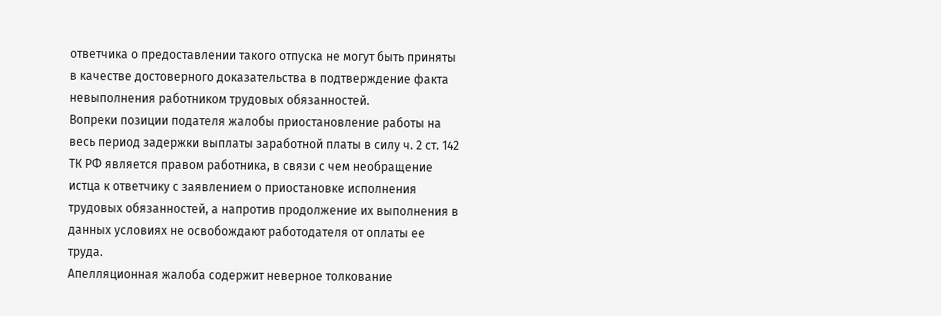ответчика о предоставлении такого отпуска не могут быть приняты в качестве достоверного доказательства в подтверждение факта невыполнения работником трудовых обязанностей.
Вопреки позиции подателя жалобы приостановление работы на весь период задержки выплаты заработной платы в силу ч. 2 ст. 142 ТК РФ является правом работника, в связи с чем необращение истца к ответчику с заявлением о приостановке исполнения трудовых обязанностей, а напротив продолжение их выполнения в данных условиях не освобождают работодателя от оплаты ее труда.
Апелляционная жалоба содержит неверное толкование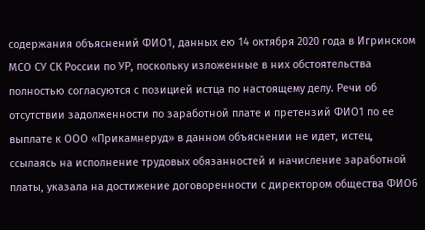содержания объяснений ФИО1, данных ею 14 октября 2020 года в Игринском МСО СУ СК России по УР, поскольку изложенные в них обстоятельства полностью согласуются с позицией истца по настоящему делу. Речи об отсутствии задолженности по заработной плате и претензий ФИО1 по ее выплате к ООО «Прикамнеруд» в данном объяснении не идет, истец, ссылаясь на исполнение трудовых обязанностей и начисление заработной платы, указала на достижение договоренности с директором общества ФИО6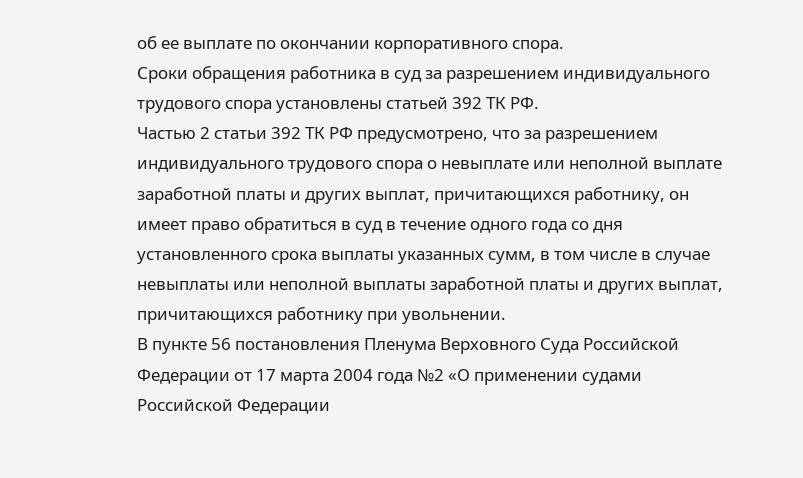об ее выплате по окончании корпоративного спора.
Сроки обращения работника в суд за разрешением индивидуального трудового спора установлены статьей 392 ТК РФ.
Частью 2 статьи 392 ТК РФ предусмотрено, что за разрешением индивидуального трудового спора о невыплате или неполной выплате заработной платы и других выплат, причитающихся работнику, он имеет право обратиться в суд в течение одного года со дня установленного срока выплаты указанных сумм, в том числе в случае невыплаты или неполной выплаты заработной платы и других выплат, причитающихся работнику при увольнении.
В пункте 56 постановления Пленума Верховного Суда Российской Федерации от 17 марта 2004 года №2 «О применении судами Российской Федерации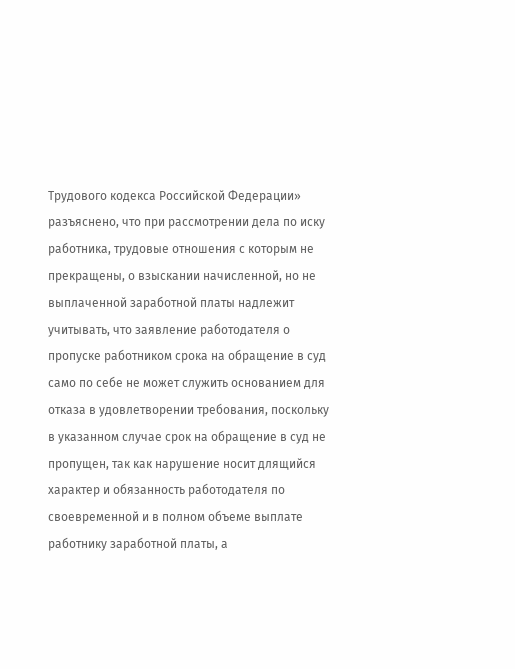Трудового кодекса Российской Федерации» разъяснено, что при рассмотрении дела по иску работника, трудовые отношения с которым не прекращены, о взыскании начисленной, но не выплаченной заработной платы надлежит учитывать, что заявление работодателя о пропуске работником срока на обращение в суд само по себе не может служить основанием для отказа в удовлетворении требования, поскольку в указанном случае срок на обращение в суд не пропущен, так как нарушение носит длящийся характер и обязанность работодателя по своевременной и в полном объеме выплате работнику заработной платы, а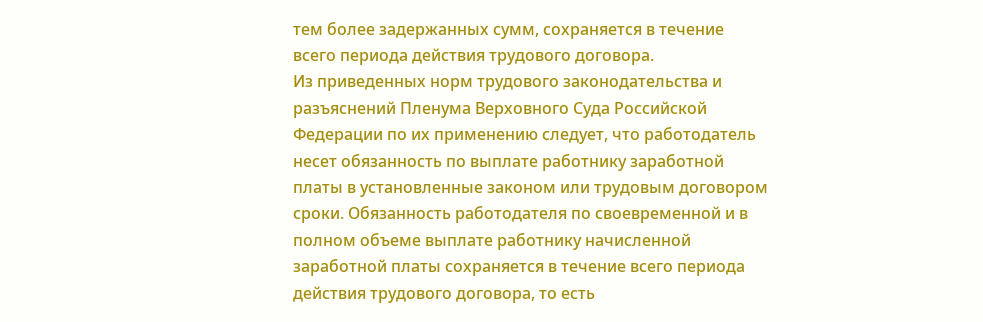тем более задержанных сумм, сохраняется в течение всего периода действия трудового договора.
Из приведенных норм трудового законодательства и разъяснений Пленума Верховного Суда Российской Федерации по их применению следует, что работодатель несет обязанность по выплате работнику заработной платы в установленные законом или трудовым договором сроки. Обязанность работодателя по своевременной и в полном объеме выплате работнику начисленной заработной платы сохраняется в течение всего периода действия трудового договора, то есть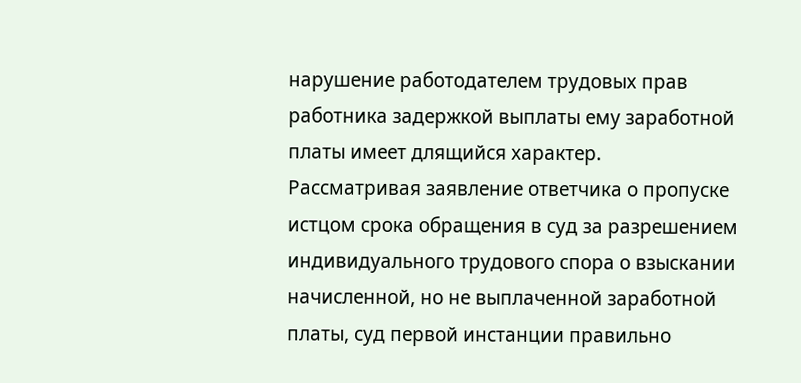нарушение работодателем трудовых прав работника задержкой выплаты ему заработной платы имеет длящийся характер.
Рассматривая заявление ответчика о пропуске истцом срока обращения в суд за разрешением индивидуального трудового спора о взыскании начисленной, но не выплаченной заработной платы, суд первой инстанции правильно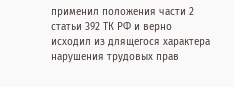применил положения части 2 статьи 392 ТК РФ и верно исходил из длящегося характера нарушения трудовых прав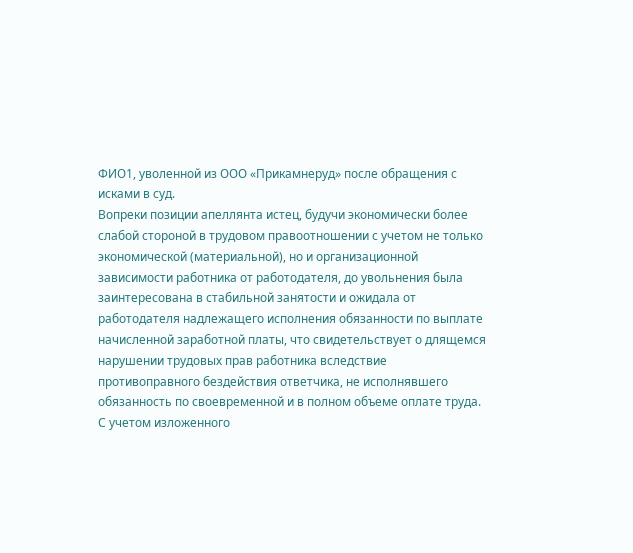ФИО1, уволенной из ООО «Прикамнеруд» после обращения с исками в суд.
Вопреки позиции апеллянта истец, будучи экономически более слабой стороной в трудовом правоотношении с учетом не только экономической (материальной), но и организационной зависимости работника от работодателя, до увольнения была заинтересована в стабильной занятости и ожидала от работодателя надлежащего исполнения обязанности по выплате начисленной заработной платы, что свидетельствует о длящемся нарушении трудовых прав работника вследствие противоправного бездействия ответчика, не исполнявшего обязанность по своевременной и в полном объеме оплате труда.
С учетом изложенного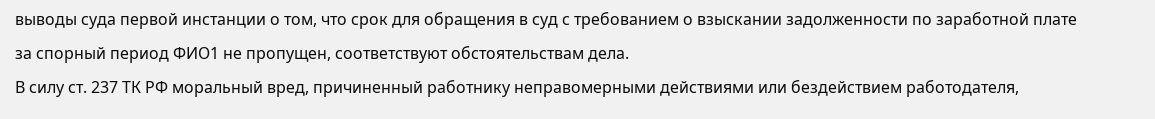выводы суда первой инстанции о том, что срок для обращения в суд с требованием о взыскании задолженности по заработной плате за спорный период ФИО1 не пропущен, соответствуют обстоятельствам дела.
В силу ст. 237 ТК РФ моральный вред, причиненный работнику неправомерными действиями или бездействием работодателя,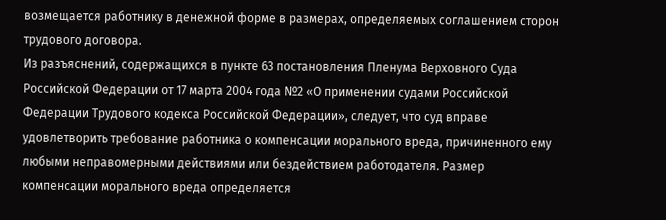возмещается работнику в денежной форме в размерах, определяемых соглашением сторон трудового договора.
Из разъяснений, содержащихся в пункте 63 постановления Пленума Верховного Суда Российской Федерации от 17 марта 2004 года №2 «О применении судами Российской Федерации Трудового кодекса Российской Федерации», следует, что суд вправе удовлетворить требование работника о компенсации морального вреда, причиненного ему любыми неправомерными действиями или бездействием работодателя. Размер компенсации морального вреда определяется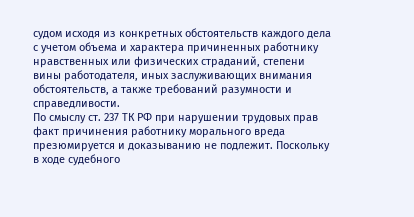судом исходя из конкретных обстоятельств каждого дела с учетом объема и характера причиненных работнику нравственных или физических страданий, степени вины работодателя, иных заслуживающих внимания обстоятельств, а также требований разумности и справедливости.
По смыслу ст. 237 ТК РФ при нарушении трудовых прав факт причинения работнику морального вреда презюмируется и доказыванию не подлежит. Поскольку в ходе судебного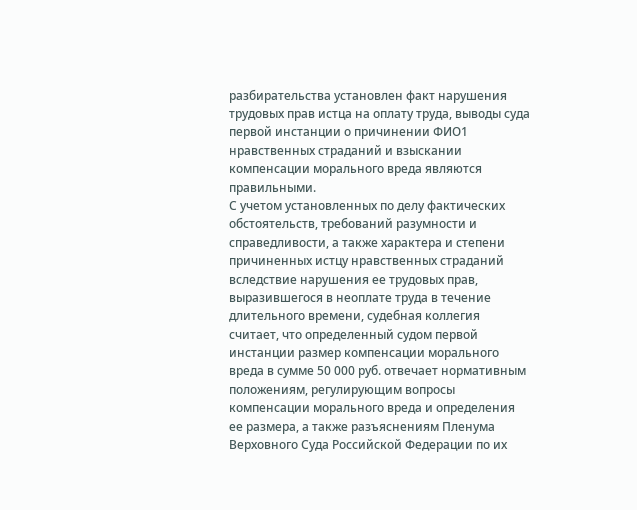разбирательства установлен факт нарушения трудовых прав истца на оплату труда, выводы суда первой инстанции о причинении ФИО1 нравственных страданий и взыскании компенсации морального вреда являются правильными.
С учетом установленных по делу фактических обстоятельств, требований разумности и справедливости, а также характера и степени причиненных истцу нравственных страданий вследствие нарушения ее трудовых прав, выразившегося в неоплате труда в течение длительного времени, судебная коллегия считает, что определенный судом первой инстанции размер компенсации морального вреда в сумме 50 000 руб. отвечает нормативным положениям, регулирующим вопросы компенсации морального вреда и определения ее размера, а также разъяснениям Пленума Верховного Суда Российской Федерации по их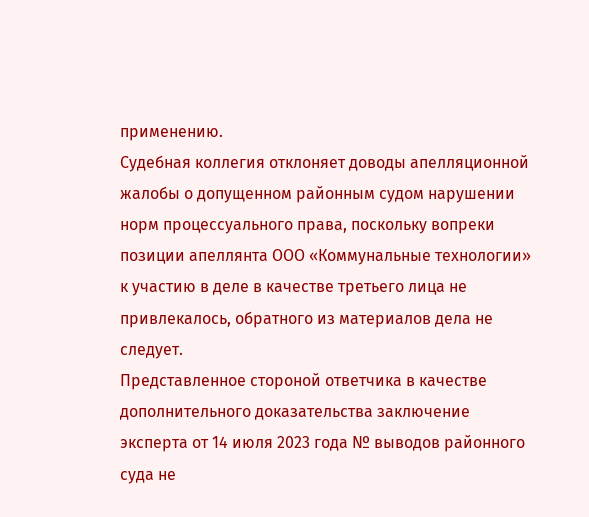применению.
Судебная коллегия отклоняет доводы апелляционной жалобы о допущенном районным судом нарушении норм процессуального права, поскольку вопреки позиции апеллянта ООО «Коммунальные технологии» к участию в деле в качестве третьего лица не привлекалось, обратного из материалов дела не следует.
Представленное стороной ответчика в качестве дополнительного доказательства заключение эксперта от 14 июля 2023 года № выводов районного суда не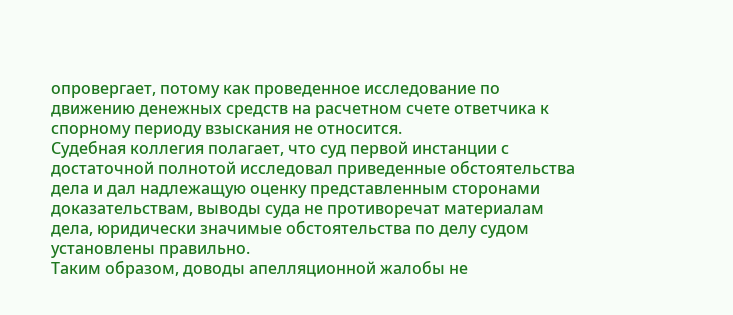опровергает, потому как проведенное исследование по движению денежных средств на расчетном счете ответчика к спорному периоду взыскания не относится.
Судебная коллегия полагает, что суд первой инстанции с достаточной полнотой исследовал приведенные обстоятельства дела и дал надлежащую оценку представленным сторонами доказательствам, выводы суда не противоречат материалам дела, юридически значимые обстоятельства по делу судом установлены правильно.
Таким образом, доводы апелляционной жалобы не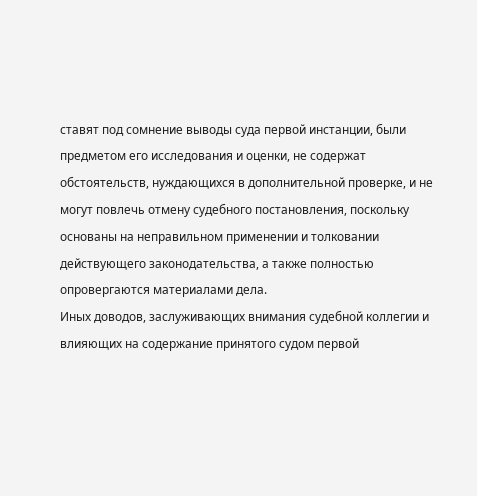ставят под сомнение выводы суда первой инстанции, были предметом его исследования и оценки, не содержат обстоятельств, нуждающихся в дополнительной проверке, и не могут повлечь отмену судебного постановления, поскольку основаны на неправильном применении и толковании действующего законодательства, а также полностью опровергаются материалами дела.
Иных доводов, заслуживающих внимания судебной коллегии и влияющих на содержание принятого судом первой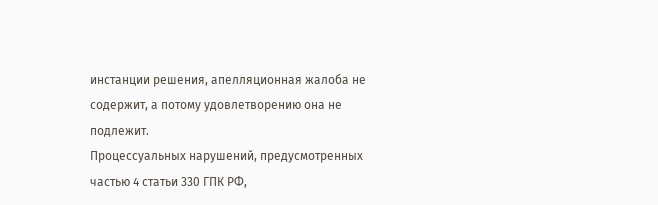инстанции решения, апелляционная жалоба не содержит, а потому удовлетворению она не подлежит.
Процессуальных нарушений, предусмотренных частью 4 статьи 330 ГПК РФ,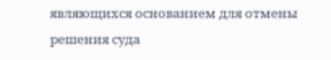являющихся основанием для отмены решения суда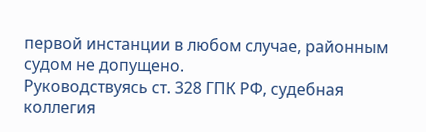первой инстанции в любом случае, районным судом не допущено.
Руководствуясь ст. 328 ГПК РФ, судебная коллегия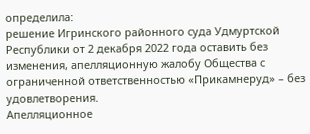определила:
решение Игринского районного суда Удмуртской Республики от 2 декабря 2022 года оставить без изменения, апелляционную жалобу Общества с ограниченной ответственностью «Прикамнеруд» – без удовлетворения.
Апелляционное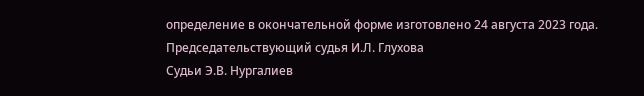определение в окончательной форме изготовлено 24 августа 2023 года.
Председательствующий судья И.Л. Глухова
Судьи Э.В. Нургалиев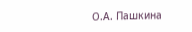О.А. Пашкина